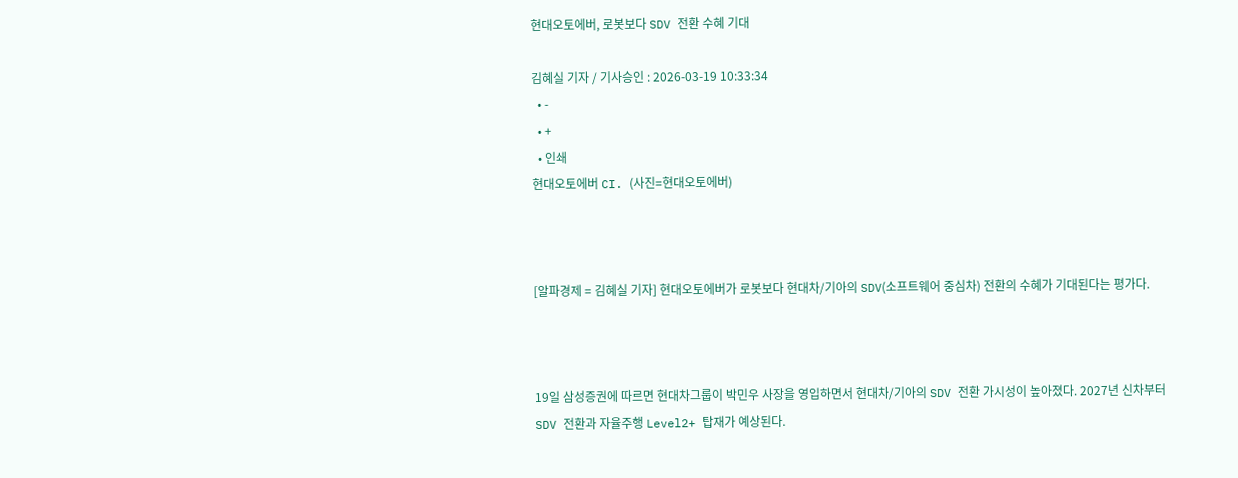현대오토에버, 로봇보다 SDV 전환 수혜 기대

김혜실 기자 / 기사승인 : 2026-03-19 10:33:34
  • -
  • +
  • 인쇄
현대오토에버 CI. (사진=현대오토에버)



[알파경제 = 김혜실 기자] 현대오토에버가 로봇보다 현대차/기아의 SDV(소프트웨어 중심차) 전환의 수혜가 기대된다는 평가다.



19일 삼성증권에 따르면 현대차그룹이 박민우 사장을 영입하면서 현대차/기아의 SDV 전환 가시성이 높아졌다. 2027년 신차부터 SDV 전환과 자율주행 Level2+ 탑재가 예상된다.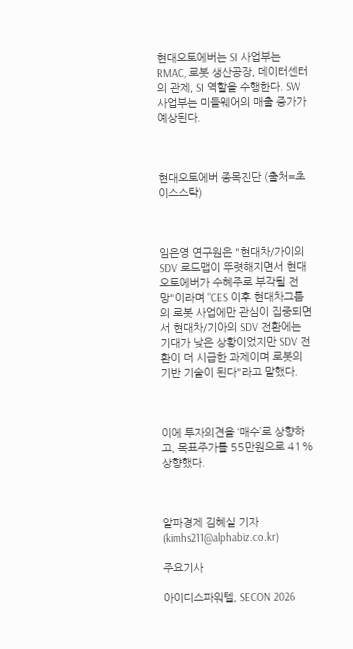현대오토에버는 SI 사업부는 RMAC, 로봇 생산공장, 데이터센터의 관제, SI 역할을 수행한다. SW 사업부는 미들웨어의 매출 증가가 예상된다.



현대오토에버 종목진단 (출처=초이스스탁)



임은영 연구원은 "현대차/가이의 SDV 로드맵이 뚜렷해지면서 현대오토에버가 수혜주로 부각될 전망"이라며 "CES 이후 현대차그룹의 로봇 사업에만 관심이 집중되면서 현대차/기아의 SDV 전환에는 기대가 낮은 상황이었지만 SDV 전환이 더 시급한 과제이며 로봇의 기반 기술이 된다"라고 말했다.



이에 투자의견을 ‘매수’로 상향하고, 목표주가를 55만원으로 41% 상향했다.



알파경제 김혜실 기자(kimhs211@alphabiz.co.kr)

주요기사

아이디스파워텔, SECON 2026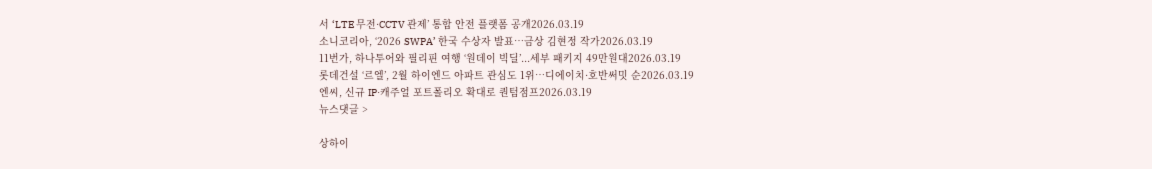서 ‘LTE 무전·CCTV 관제’ 통합 안전 플랫폼 공개2026.03.19
소니코리아, ‘2026 SWPA’ 한국 수상자 발표…금상 김현정 작가2026.03.19
11번가, 하나투어와 필리핀 여행 ‘원데이 빅딜’...세부 패키지 49만원대2026.03.19
롯데건설 ‘르엘’, 2월 하이엔드 아파트 관심도 1위…디에이치·호반써밋 순2026.03.19
엔씨, 신규 IP·캐주얼 포트폴리오 확대로 퀀텀점프2026.03.19
뉴스댓글 >

상하이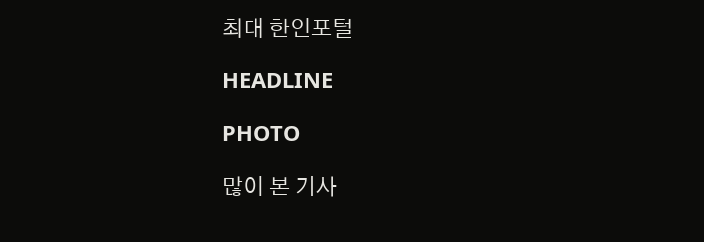최대 한인포털

HEADLINE

PHOTO

많이 본 기사